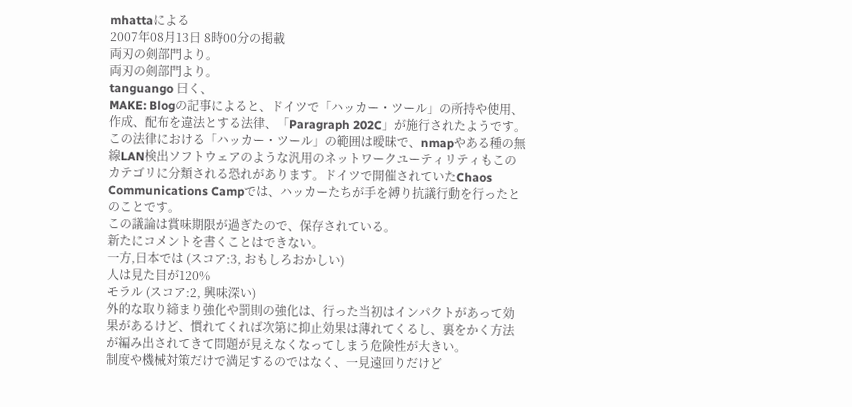mhattaによる
2007年08月13日 8時00分の掲載
両刃の剣部門より。
両刃の剣部門より。
tanguango 曰く、
MAKE: Blogの記事によると、ドイツで「ハッカー・ツール」の所持や使用、作成、配布を違法とする法律、「Paragraph 202C」が施行されたようです。
この法律における「ハッカー・ツール」の範囲は曖昧で、nmapやある種の無線LAN検出ソフトウェアのような汎用のネットワークユーティリティもこのカテゴリに分類される恐れがあります。ドイツで開催されていたChaos Communications Campでは、ハッカーたちが手を縛り抗議行動を行ったとのことです。
この議論は賞味期限が過ぎたので、保存されている。
新たにコメントを書くことはできない。
一方,日本では (スコア:3, おもしろおかしい)
人は見た目が120%
モラル (スコア:2, 興味深い)
外的な取り締まり強化や罰則の強化は、行った当初はインパクトがあって効果があるけど、慣れてくれば次第に抑止効果は薄れてくるし、裏をかく方法が編み出されてきて問題が見えなくなってしまう危険性が大きい。
制度や機械対策だけで満足するのではなく、一見遠回りだけど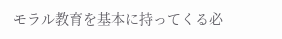モラル教育を基本に持ってくる必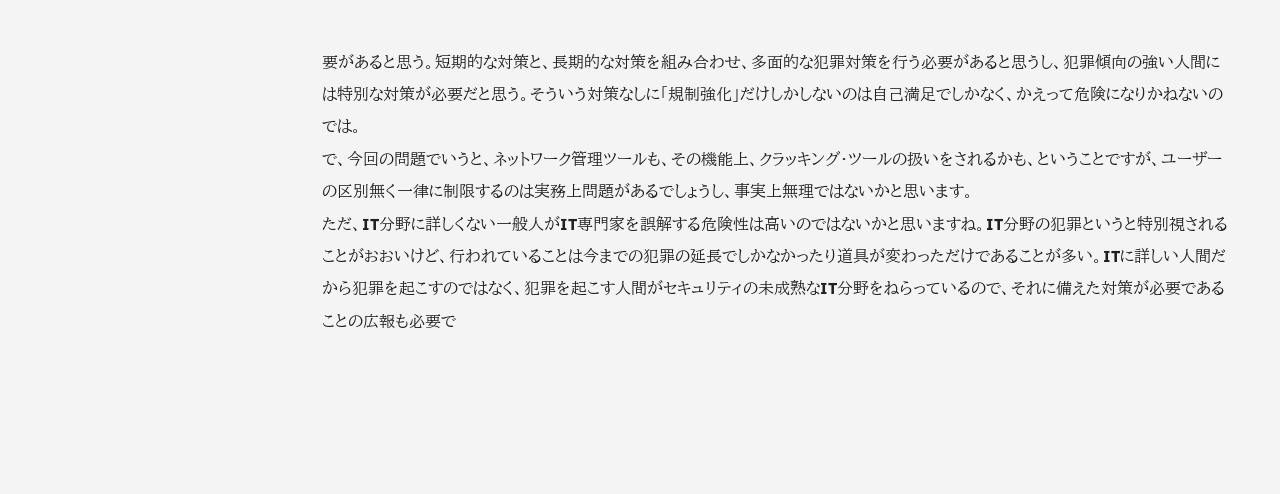要があると思う。短期的な対策と、長期的な対策を組み合わせ、多面的な犯罪対策を行う必要があると思うし、犯罪傾向の強い人間には特別な対策が必要だと思う。そういう対策なしに「規制強化」だけしかしないのは自己満足でしかなく、かえって危険になりかねないのでは。
で、今回の問題でいうと、ネットワーク管理ツールも、その機能上、クラッキング・ツールの扱いをされるかも、ということですが、ユーザーの区別無く一律に制限するのは実務上問題があるでしょうし、事実上無理ではないかと思います。
ただ、IT分野に詳しくない一般人がIT専門家を誤解する危険性は高いのではないかと思いますね。IT分野の犯罪というと特別視されることがおおいけど、行われていることは今までの犯罪の延長でしかなかったり道具が変わっただけであることが多い。ITに詳しい人間だから犯罪を起こすのではなく、犯罪を起こす人間がセキュリティの未成熟なIT分野をねらっているので、それに備えた対策が必要であることの広報も必要で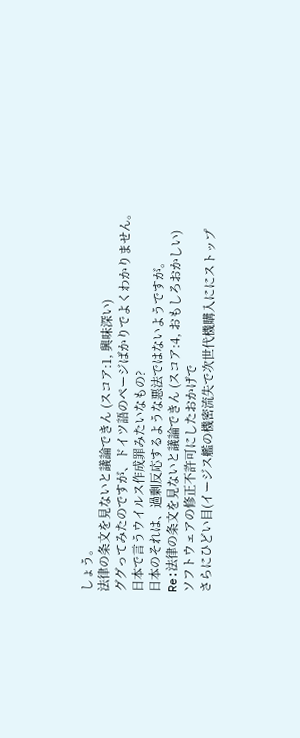しょう。
法律の条文を見ないと議論できん (スコア:1, 興味深い)
ググってみたのですが、ドイツ語のページばかりでよくわかりません。
日本で言うウイルス作成罪みたいなもの?
日本のそれは、過剰反応するような悪法ではないようですが。
Re:法律の条文を見ないと議論できん (スコア:4, おもしろおかしい)
ソフトウェアの修正不許可にしたおかげで
さらにひどい目(イージス艦の機密流失で次世代機購入ににストップ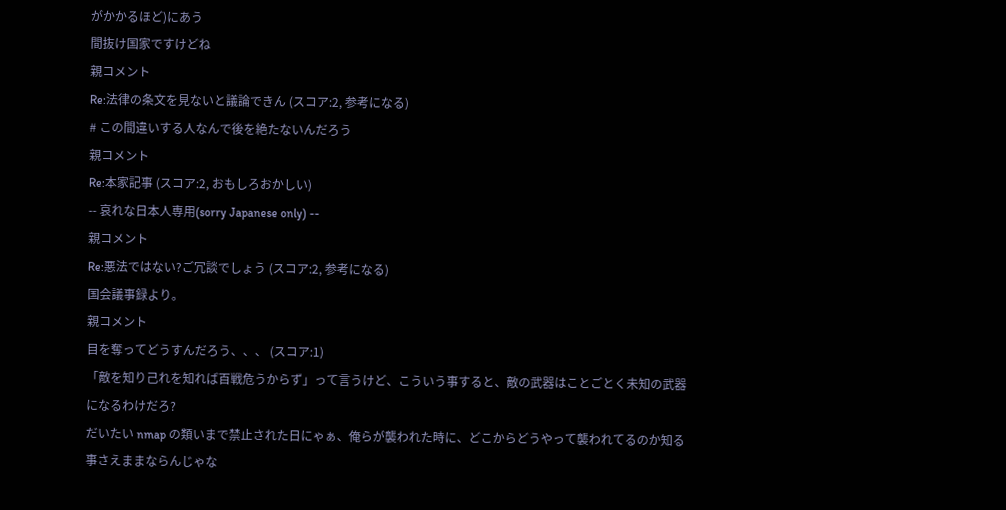がかかるほど)にあう
間抜け国家ですけどね
親コメント
Re:法律の条文を見ないと議論できん (スコア:2, 参考になる)
# この間違いする人なんで後を絶たないんだろう
親コメント
Re:本家記事 (スコア:2, おもしろおかしい)
-- 哀れな日本人専用(sorry Japanese only) --
親コメント
Re:悪法ではない?ご冗談でしょう (スコア:2, 参考になる)
国会議事録より。
親コメント
目を奪ってどうすんだろう、、、 (スコア:1)
「敵を知り己れを知れば百戦危うからず」って言うけど、こういう事すると、敵の武器はことごとく未知の武器になるわけだろ?
だいたい nmap の類いまで禁止された日にゃぁ、俺らが襲われた時に、どこからどうやって襲われてるのか知る事さえままならんじゃな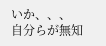いか、、、
自分らが無知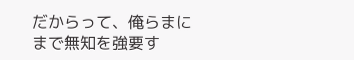だからって、俺らまにまで無知を強要す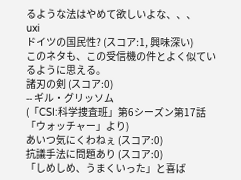るような法はやめて欲しいよな、、、
uxi
ドイツの国民性? (スコア:1, 興味深い)
このネタも、この受信機の件とよく似ているように思える。
諸刃の剣 (スコア:0)
-- ギル・グリッソム
(「CSI:科学捜査班」第6シーズン第17話「ウォッチャー」より)
あいつ気にくわねぇ (スコア:0)
抗議手法に問題あり (スコア:0)
「しめしめ、うまくいった」と喜ば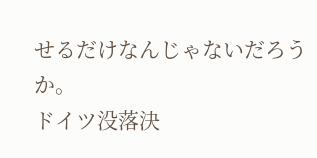せるだけなんじゃないだろうか。
ドイツ没落決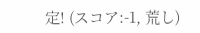定! (スコア:-1, 荒し)